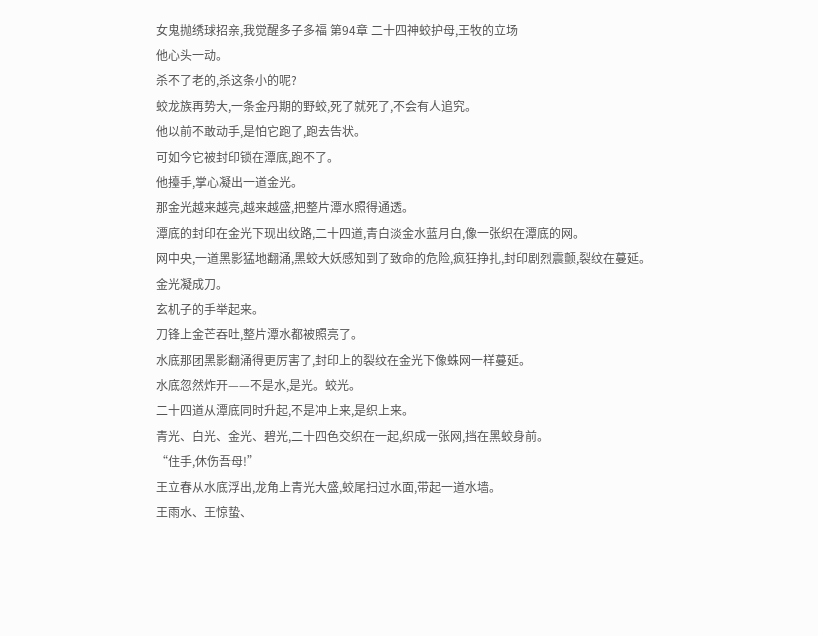女鬼抛绣球招亲,我觉醒多子多福 第94章 二十四神蛟护母,王牧的立场
他心头一动。
杀不了老的,杀这条小的呢?
蛟龙族再势大,一条金丹期的野蛟,死了就死了,不会有人追究。
他以前不敢动手,是怕它跑了,跑去告状。
可如今它被封印锁在潭底,跑不了。
他擡手,掌心凝出一道金光。
那金光越来越亮,越来越盛,把整片潭水照得通透。
潭底的封印在金光下现出纹路,二十四道,青白淡金水蓝月白,像一张织在潭底的网。
网中央,一道黑影猛地翻涌,黑蛟大妖感知到了致命的危险,疯狂挣扎,封印剧烈震颤,裂纹在蔓延。
金光凝成刀。
玄机子的手举起来。
刀锋上金芒吞吐,整片潭水都被照亮了。
水底那团黑影翻涌得更厉害了,封印上的裂纹在金光下像蛛网一样蔓延。
水底忽然炸开——不是水,是光。蛟光。
二十四道从潭底同时升起,不是冲上来,是织上来。
青光、白光、金光、碧光,二十四色交织在一起,织成一张网,挡在黑蛟身前。
“住手,休伤吾母!”
王立春从水底浮出,龙角上青光大盛,蛟尾扫过水面,带起一道水墙。
王雨水、王惊蛰、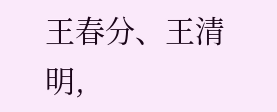王春分、王清明,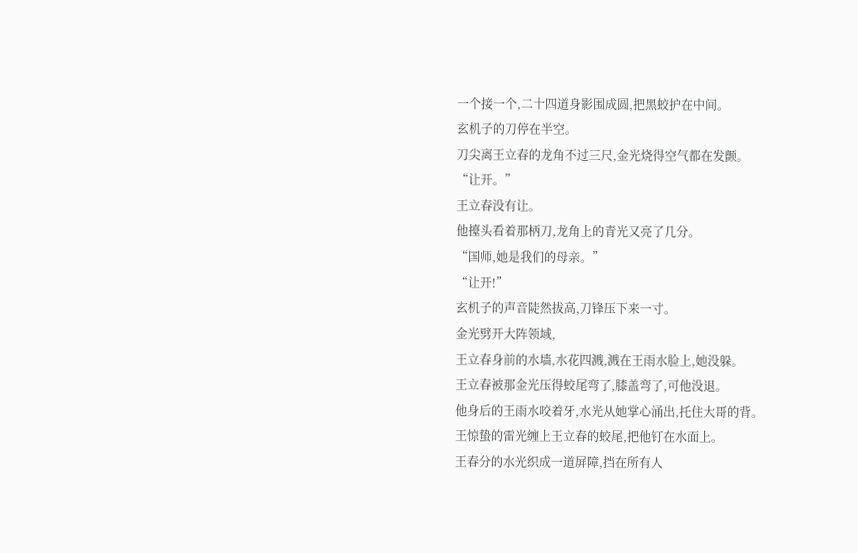一个接一个,二十四道身影围成圆,把黑蛟护在中间。
玄机子的刀停在半空。
刀尖离王立春的龙角不过三尺,金光烧得空气都在发颤。
“让开。”
王立春没有让。
他擡头看着那柄刀,龙角上的青光又亮了几分。
“国师,她是我们的母亲。”
“让开!”
玄机子的声音陡然拔高,刀锋压下来一寸。
金光劈开大阵领域,
王立春身前的水墙,水花四溅,溅在王雨水脸上,她没躲。
王立春被那金光压得蛟尾弯了,膝盖弯了,可他没退。
他身后的王雨水咬着牙,水光从她掌心涌出,托住大哥的背。
王惊蛰的雷光缠上王立春的蛟尾,把他钉在水面上。
王春分的水光织成一道屏障,挡在所有人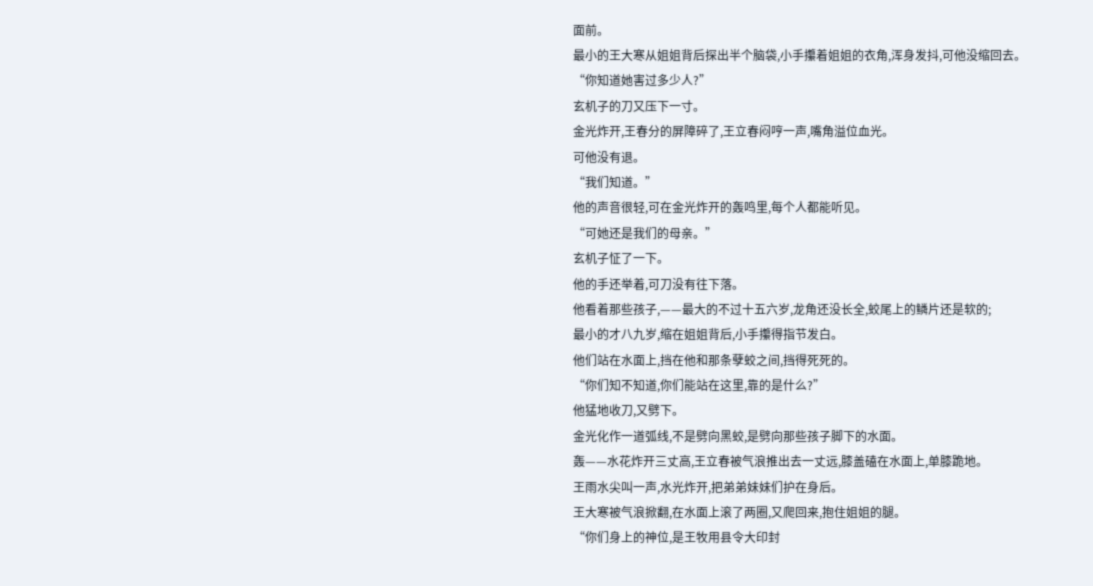面前。
最小的王大寒从姐姐背后探出半个脑袋,小手攥着姐姐的衣角,浑身发抖,可他没缩回去。
“你知道她害过多少人?”
玄机子的刀又压下一寸。
金光炸开,王春分的屏障碎了,王立春闷哼一声,嘴角溢位血光。
可他没有退。
“我们知道。”
他的声音很轻,可在金光炸开的轰鸣里,每个人都能听见。
“可她还是我们的母亲。”
玄机子怔了一下。
他的手还举着,可刀没有往下落。
他看着那些孩子,——最大的不过十五六岁,龙角还没长全,蛟尾上的鳞片还是软的;
最小的才八九岁,缩在姐姐背后,小手攥得指节发白。
他们站在水面上,挡在他和那条孽蛟之间,挡得死死的。
“你们知不知道,你们能站在这里,靠的是什么?”
他猛地收刀,又劈下。
金光化作一道弧线,不是劈向黑蛟,是劈向那些孩子脚下的水面。
轰——水花炸开三丈高,王立春被气浪推出去一丈远,膝盖磕在水面上,单膝跪地。
王雨水尖叫一声,水光炸开,把弟弟妹妹们护在身后。
王大寒被气浪掀翻,在水面上滚了两圈,又爬回来,抱住姐姐的腿。
“你们身上的神位,是王牧用县令大印封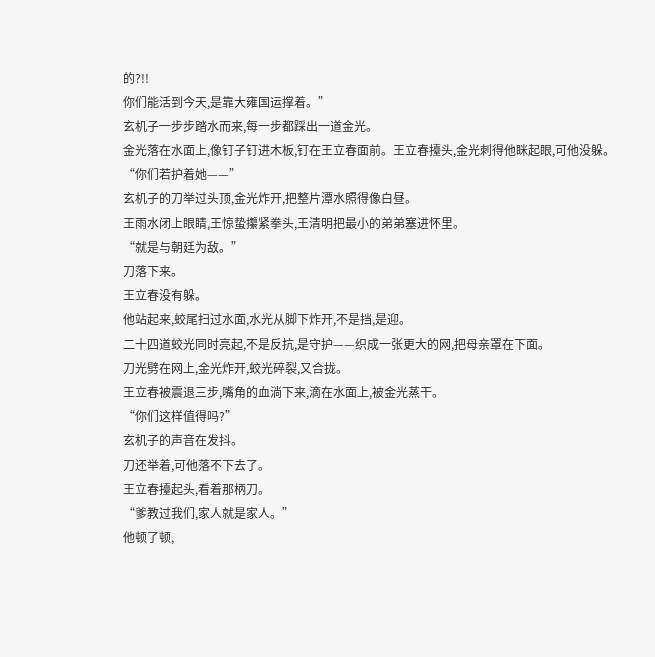的?!!
你们能活到今天,是靠大雍国运撑着。”
玄机子一步步踏水而来,每一步都踩出一道金光。
金光落在水面上,像钉子钉进木板,钉在王立春面前。王立春擡头,金光刺得他眯起眼,可他没躲。
“你们若护着她——”
玄机子的刀举过头顶,金光炸开,把整片潭水照得像白昼。
王雨水闭上眼睛,王惊蛰攥紧拳头,王清明把最小的弟弟塞进怀里。
“就是与朝廷为敌。”
刀落下来。
王立春没有躲。
他站起来,蛟尾扫过水面,水光从脚下炸开,不是挡,是迎。
二十四道蛟光同时亮起,不是反抗,是守护——织成一张更大的网,把母亲罩在下面。
刀光劈在网上,金光炸开,蛟光碎裂,又合拢。
王立春被震退三步,嘴角的血淌下来,滴在水面上,被金光蒸干。
“你们这样值得吗?”
玄机子的声音在发抖。
刀还举着,可他落不下去了。
王立春擡起头,看着那柄刀。
“爹教过我们,家人就是家人。”
他顿了顿,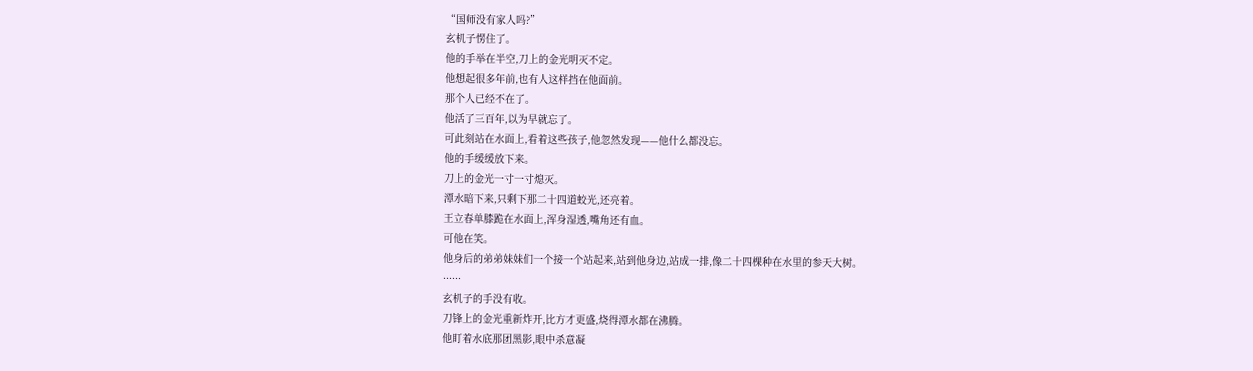“国师没有家人吗?”
玄机子愣住了。
他的手举在半空,刀上的金光明灭不定。
他想起很多年前,也有人这样挡在他面前。
那个人已经不在了。
他活了三百年,以为早就忘了。
可此刻站在水面上,看着这些孩子,他忽然发现——他什么都没忘。
他的手缓缓放下来。
刀上的金光一寸一寸熄灭。
潭水暗下来,只剩下那二十四道蛟光,还亮着。
王立春单膝跪在水面上,浑身湿透,嘴角还有血。
可他在笑。
他身后的弟弟妹妹们一个接一个站起来,站到他身边,站成一排,像二十四棵种在水里的参天大树。
······
玄机子的手没有收。
刀锋上的金光重新炸开,比方才更盛,烧得潭水都在沸腾。
他盯着水底那团黑影,眼中杀意凝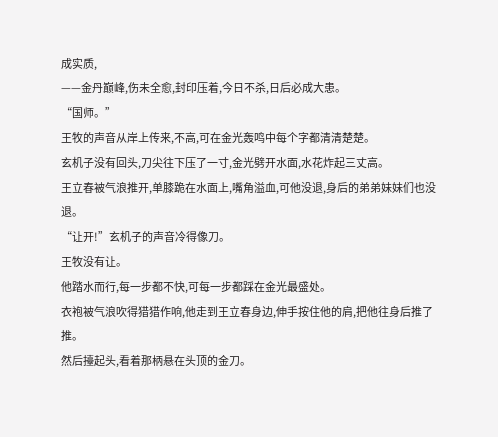成实质,
——金丹巅峰,伤未全愈,封印压着,今日不杀,日后必成大患。
“国师。”
王牧的声音从岸上传来,不高,可在金光轰鸣中每个字都清清楚楚。
玄机子没有回头,刀尖往下压了一寸,金光劈开水面,水花炸起三丈高。
王立春被气浪推开,单膝跪在水面上,嘴角溢血,可他没退,身后的弟弟妹妹们也没退。
“让开!”玄机子的声音冷得像刀。
王牧没有让。
他踏水而行,每一步都不快,可每一步都踩在金光最盛处。
衣袍被气浪吹得猎猎作响,他走到王立春身边,伸手按住他的肩,把他往身后推了推。
然后擡起头,看着那柄悬在头顶的金刀。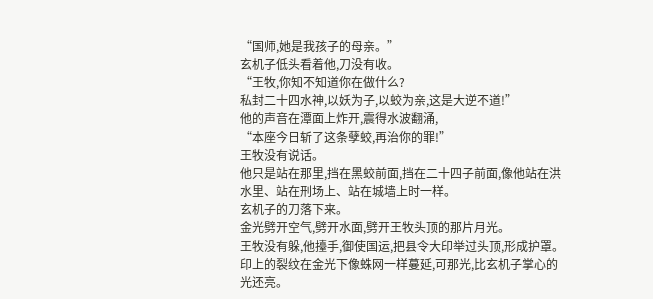“国师,她是我孩子的母亲。”
玄机子低头看着他,刀没有收。
“王牧,你知不知道你在做什么?
私封二十四水神,以妖为子,以蛟为亲,这是大逆不道!”
他的声音在潭面上炸开,震得水波翻涌,
“本座今日斩了这条孽蛟,再治你的罪!”
王牧没有说话。
他只是站在那里,挡在黑蛟前面,挡在二十四子前面,像他站在洪水里、站在刑场上、站在城墙上时一样。
玄机子的刀落下来。
金光劈开空气,劈开水面,劈开王牧头顶的那片月光。
王牧没有躲,他擡手,御使国运,把县令大印举过头顶,形成护罩。
印上的裂纹在金光下像蛛网一样蔓延,可那光,比玄机子掌心的光还亮。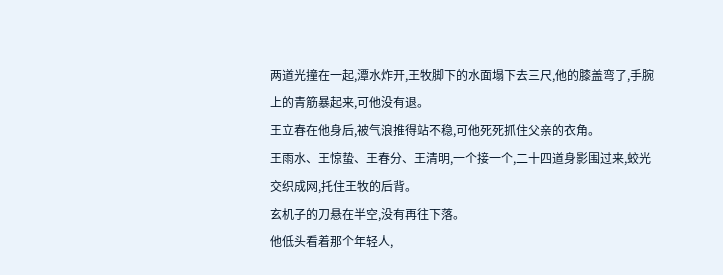两道光撞在一起,潭水炸开,王牧脚下的水面塌下去三尺,他的膝盖弯了,手腕上的青筋暴起来,可他没有退。
王立春在他身后,被气浪推得站不稳,可他死死抓住父亲的衣角。
王雨水、王惊蛰、王春分、王清明,一个接一个,二十四道身影围过来,蛟光交织成网,托住王牧的后背。
玄机子的刀悬在半空,没有再往下落。
他低头看着那个年轻人,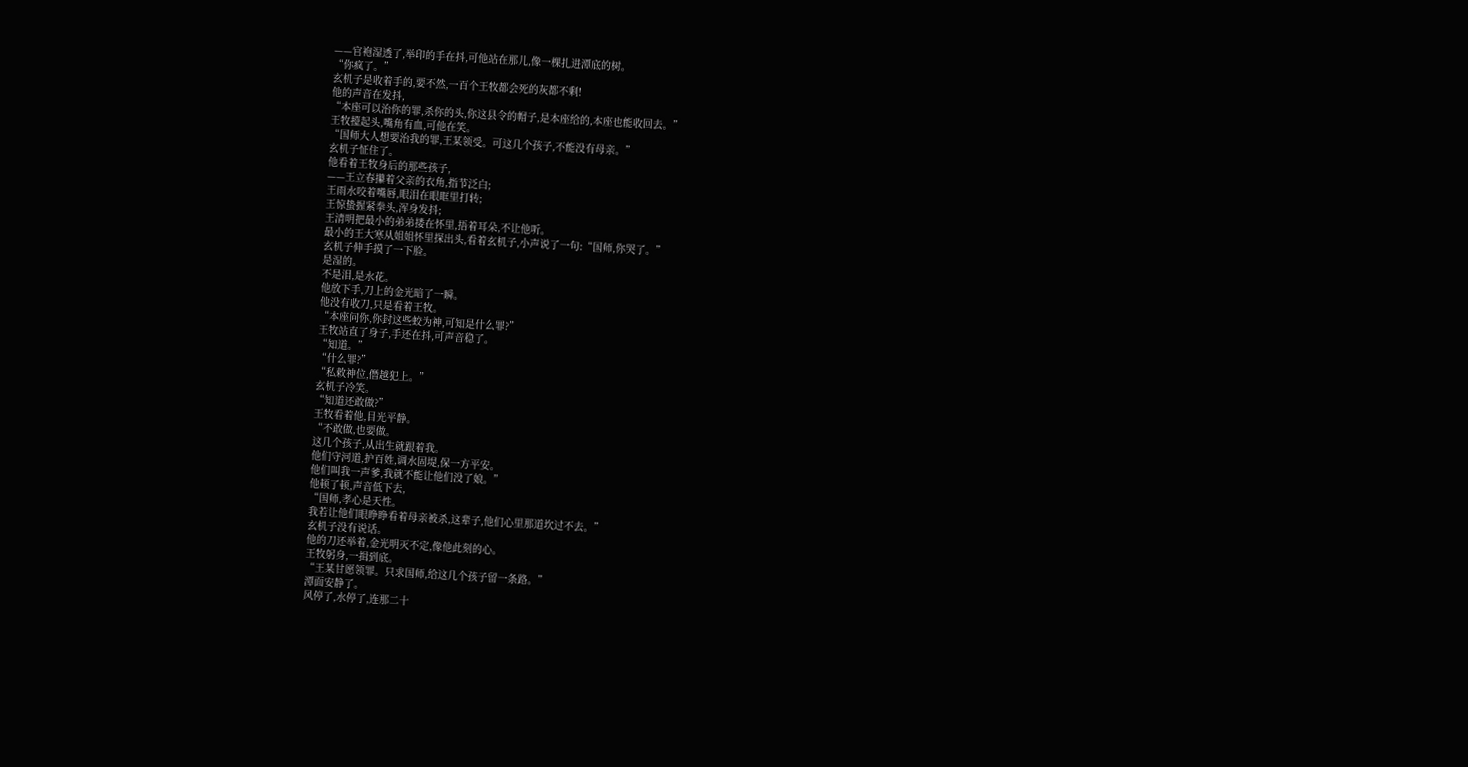——官袍湿透了,举印的手在抖,可他站在那儿,像一棵扎进潭底的树。
“你疯了。”
玄机子是收着手的,要不然,一百个王牧都会死的灰都不剩!
他的声音在发抖,
“本座可以治你的罪,杀你的头,你这县令的帽子,是本座给的,本座也能收回去。”
王牧擡起头,嘴角有血,可他在笑。
“国师大人想要治我的罪,王某领受。可这几个孩子,不能没有母亲。”
玄机子怔住了。
他看着王牧身后的那些孩子,
——王立春攥着父亲的衣角,指节泛白;
王雨水咬着嘴唇,眼泪在眼眶里打转;
王惊蛰握紧拳头,浑身发抖;
王清明把最小的弟弟搂在怀里,捂着耳朵,不让他听。
最小的王大寒从姐姐怀里探出头,看着玄机子,小声说了一句:“国师,你哭了。”
玄机子伸手摸了一下脸。
是湿的。
不是泪,是水花。
他放下手,刀上的金光暗了一瞬。
他没有收刀,只是看着王牧。
“本座问你,你封这些蛟为神,可知是什么罪?”
王牧站直了身子,手还在抖,可声音稳了。
“知道。”
“什么罪?”
“私敕神位,僭越犯上。”
玄机子冷笑。
“知道还敢做?”
王牧看着他,目光平静。
“不敢做,也要做。
这几个孩子,从出生就跟着我。
他们守河道,护百姓,调水固堤,保一方平安。
他们叫我一声爹,我就不能让他们没了娘。”
他顿了顿,声音低下去,
“国师,孝心是天性。
我若让他们眼睁睁看着母亲被杀,这辈子,他们心里那道坎过不去。”
玄机子没有说话。
他的刀还举着,金光明灭不定,像他此刻的心。
王牧躬身,一揖到底。
“王某甘愿领罪。只求国师,给这几个孩子留一条路。”
潭面安静了。
风停了,水停了,连那二十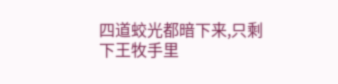四道蛟光都暗下来,只剩下王牧手里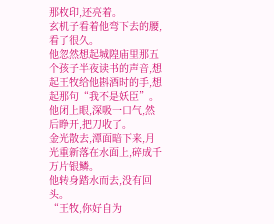那枚印,还亮着。
玄机子看着他弯下去的腰,看了很久。
他忽然想起城隍庙里那五个孩子半夜读书的声音,想起王牧给他斟酒时的手,想起那句“我不是妖臣”。
他闭上眼,深吸一口气,然后睁开,把刀收了。
金光散去,潭面暗下来,月光重新落在水面上,碎成千万片银鳞。
他转身踏水而去,没有回头。
“王牧,你好自为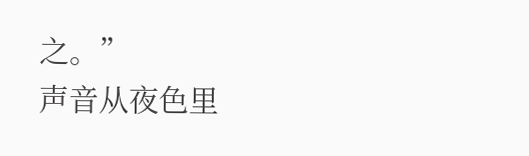之。”
声音从夜色里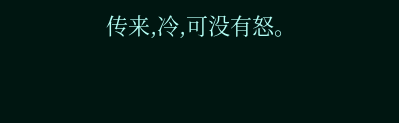传来,冷,可没有怒。